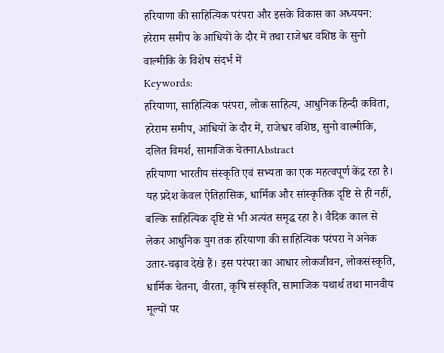हरियाणा की साहित्यिक परंपरा और इसके विकास का अध्ययन: हरेराम समीप के आंधियों के दौर में तथा राजेश्वर वशिष्ठ के सुनो वाल्मीकि के विशेष संदर्भ में
Keywords:
हरियाणा, साहित्यिक परंपरा, लोक साहित्य, आधुनिक हिन्दी कविता, हरेराम समीप, आंधियों के दौर में, राजेश्वर वशिष्ठ, सुनो वाल्मीकि, दलित विमर्श, सामाजिक चेतनाAbstract
हरियाणा भारतीय संस्कृति एवं सभ्यता का एक महत्वपूर्ण केंद्र रहा है। यह प्रदेश केवल ऐतिहासिक, धार्मिक और सांस्कृतिक दृष्टि से ही नहीं, बल्कि साहित्यिक दृष्टि से भी अत्यंत समृद्ध रहा है। वैदिक काल से लेकर आधुनिक युग तक हरियाणा की साहित्यिक परंपरा ने अनेक उतार-चढ़ाव देखे हैं। इस परंपरा का आधार लोकजीवन, लोकसंस्कृति, धार्मिक चेतना, वीरता, कृषि संस्कृति, सामाजिक यथार्थ तथा मानवीय मूल्यों पर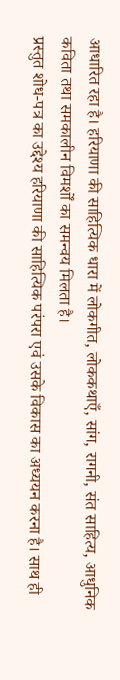आधारित रहा है। हरियाणा की साहित्यिक धारा में लोकगीत, लोककथाएँ, सांग, रागनी, संत साहित्य, आधुनिक कविता तथा समकालीन विमर्शों का समन्वय मिलता है।
प्रस्तुत शोध-पत्र का उद्देश्य हरियाणा की साहित्यिक परंपरा एवं उसके विकास का अध्ययन करना है। साथ ही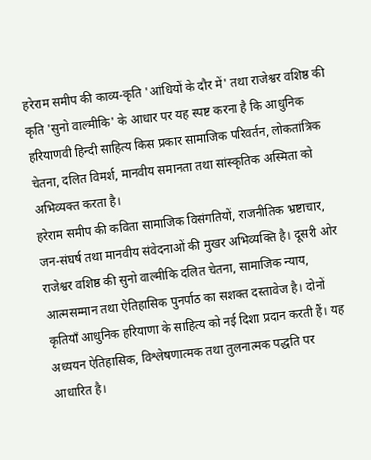हरेराम समीप की काव्य-कृति 'आंधियों के दौर में' तथा राजेश्वर वशिष्ठ की कृति 'सुनो वाल्मीकि' के आधार पर यह स्पष्ट करना है कि आधुनिक हरियाणवी हिन्दी साहित्य किस प्रकार सामाजिक परिवर्तन, लोकतांत्रिक चेतना, दलित विमर्श, मानवीय समानता तथा सांस्कृतिक अस्मिता को अभिव्यक्त करता है।
हरेराम समीप की कविता सामाजिक विसंगतियों, राजनीतिक भ्रष्टाचार, जन-संघर्ष तथा मानवीय संवेदनाओं की मुखर अभिव्यक्ति है। दूसरी ओर राजेश्वर वशिष्ठ की सुनो वाल्मीकि दलित चेतना, सामाजिक न्याय, आत्मसम्मान तथा ऐतिहासिक पुनर्पाठ का सशक्त दस्तावेज है। दोनों कृतियाँ आधुनिक हरियाणा के साहित्य को नई दिशा प्रदान करती हैं। यह अध्ययन ऐतिहासिक, विश्लेषणात्मक तथा तुलनात्मक पद्धति पर आधारित है।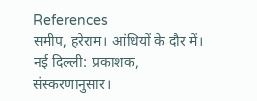References
समीप, हरेराम। आंधियों के दौर में। नई दिल्ली: प्रकाशक, संस्करणानुसार।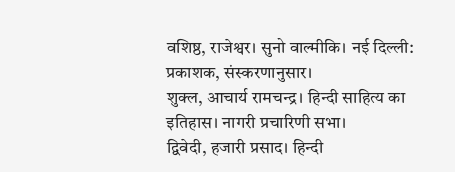वशिष्ठ, राजेश्वर। सुनो वाल्मीकि। नई दिल्ली: प्रकाशक, संस्करणानुसार।
शुक्ल, आचार्य रामचन्द्र। हिन्दी साहित्य का इतिहास। नागरी प्रचारिणी सभा।
द्विवेदी, हजारी प्रसाद। हिन्दी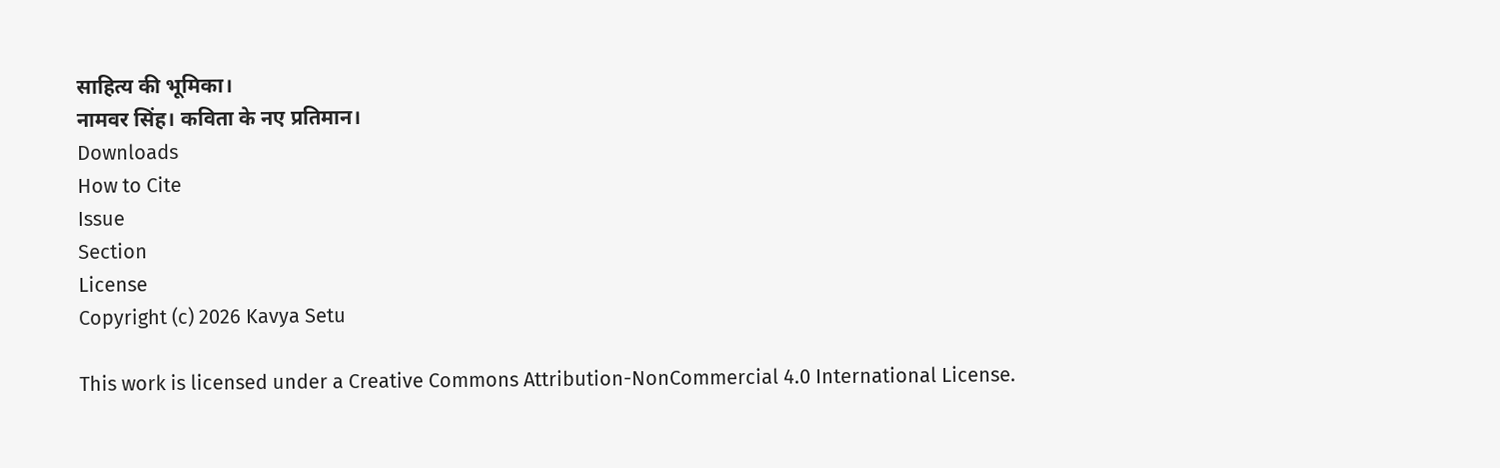साहित्य की भूमिका।
नामवर सिंह। कविता के नए प्रतिमान।
Downloads
How to Cite
Issue
Section
License
Copyright (c) 2026 Kavya Setu

This work is licensed under a Creative Commons Attribution-NonCommercial 4.0 International License.